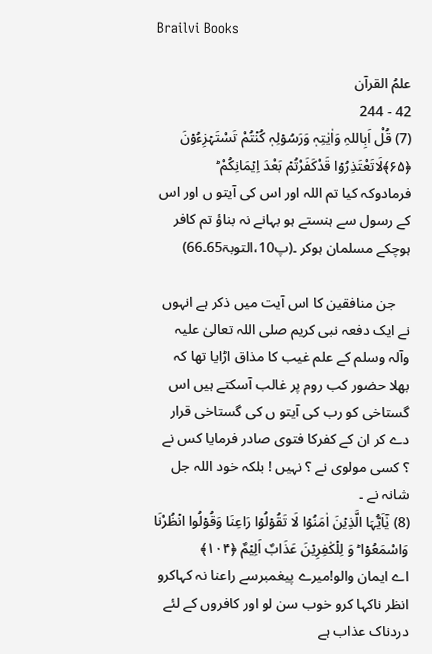Brailvi Books

علمُ القرآن
42 - 244
(7) قُلْ اَبِاللہِ وَاٰیٰتِہٖ وَرَسُوۡلِہٖ کُنۡتُمْ تَسْتَہۡزِءُوۡنَ ﴿۶۵﴾لَاتَعْتَذِرُوۡا قَدْکَفَرْتُمۡ بَعْدَ اِیۡمَانِکُمْ ؕ
فرمادوکہ کیا تم اللہ اور اس کی آیتو ں اور اس کے رسول سے ہنستے ہو بہانے نہ بناؤ تم کافر ہوچکے مسلمان ہوکر ۔(پ10،التوبۃ65۔66)

    جن منافقین کا اس آیت میں ذکر ہے انہوں نے ایک دفعہ نبی کریم صلی اللہ تعالیٰ علیہ وآلہ وسلم کے علم غیب کا مذاق اڑایا تھا کہ بھلا حضور کب روم پر غالب آسکتے ہیں اس گستاخی کو رب کی آیتو ں کی گستاخی قرار دے کر ان کے کفرکا فتوی صادر فرمایا کس نے ؟ کسی مولوی نے ؟ نہیں ! بلکہ خود اللہ جل شانہ نے ۔
(8) یٰۤاَیُّہَا الَّذِیۡنَ اٰمَنُوۡا لَا تَقُوۡلُوۡا رَاعِنَا وَقُوۡلُوا انۡظُرْنَا وَاسْمَعُوۡا ؕ وَ لِلۡکٰفِرِیۡنَ عَذَابٌ اَلِیۡمٌ ﴿۱۰۴﴾
اے ایمان والو!میرے پیغمبرسے راعنا نہ کہاکرو انظر ناکہا کرو خوب سن لو اور کافروں کے لئے دردناک عذاب ہے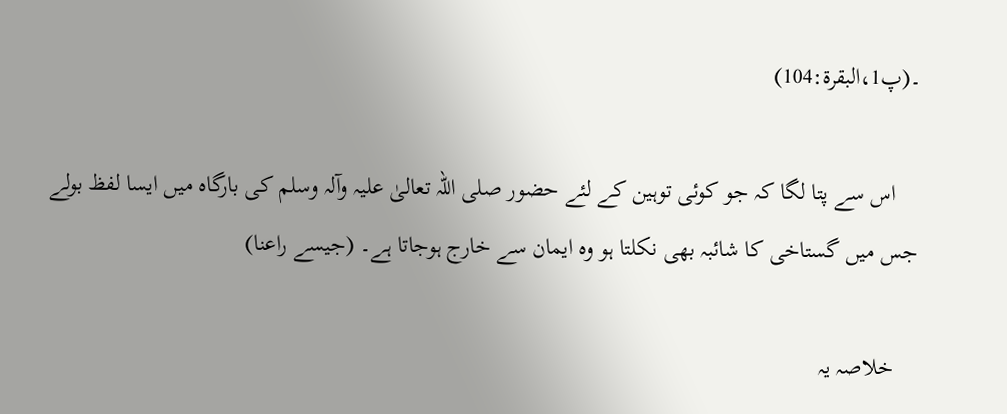۔(پ1،البقرۃ:104)

    اس سے پتا لگا کہ جو کوئی توہین کے لئے حضور صلی اللہ تعالیٰ علیہ وآلہ وسلم کی بارگاہ میں ایسا لفظ بولے جس میں گستاخی کا شائبہ بھی نکلتا ہو وہ ایمان سے خارج ہوجاتا ہے۔ (جیسے راعنا)

    خلاصہ یہ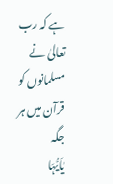ہے کہ رب تعالیٰ نے مسلمانوں کو قرآن میں ہر جگہ
یٰاَیُّہَا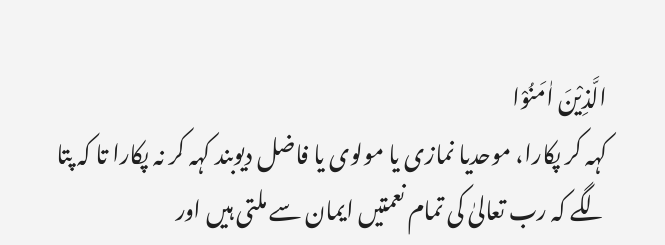الَّذِیْنَ اٰمَنُوْا
کہہ کر پکارا، موحدیا نمازی یا مولوی یا فاضل دیوبند کہہ کر نہ پکارا تا کہ پتا لگے کہ رب تعالیٰ کی تمام نعمتیں ایمان سے ملتی ہیں اور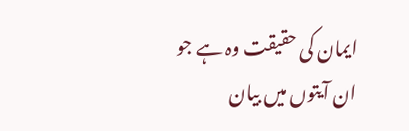ایمان کی حقیقت وہ ہے جو ان آیتوں میں بیان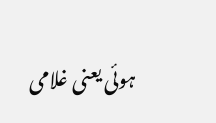ہوئی یعنی غلامی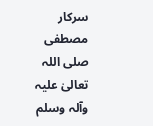سرکار مصطفی صلی اللہ تعالیٰ علیہ وآلہ وسلم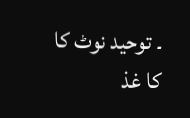۔ توحید نوٹ کا کا غذ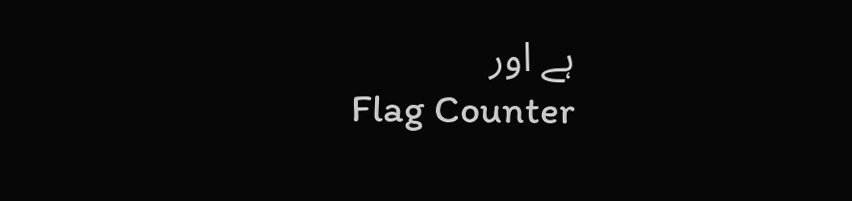ہے اور
Flag Counter